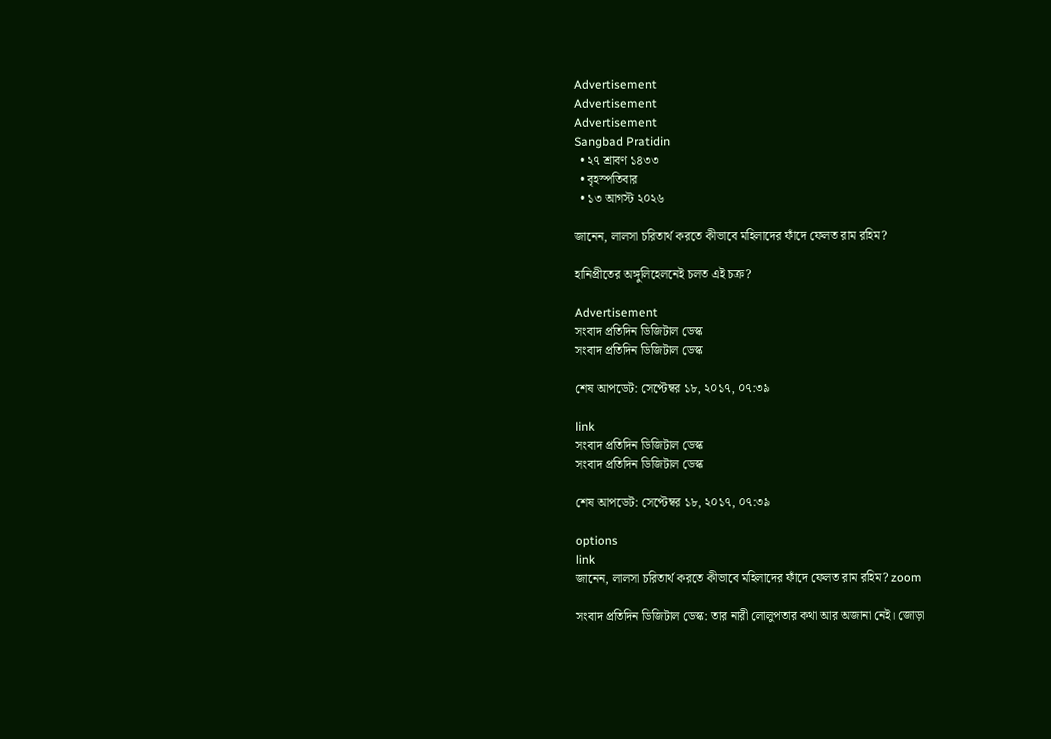Advertisement
Advertisement
Advertisement
Sangbad Pratidin
  • ২৭ শ্রাবণ ১৪৩৩
  • বৃহস্পতিবার
  • ১৩ আগস্ট ২০২৬

জানেন, লালসা চরিতার্থ করতে কীভাবে মহিলাদের ফাঁদে ফেলত রাম রহিম?

হানিপ্রীতের অঙ্গুলিহেলনেই চলত এই চক্র?

Advertisement
সংবাদ প্রতিদিন ডিজিটাল ডেস্ক
সংবাদ প্রতিদিন ডিজিটাল ডেস্ক

শেষ আপডেট: সেপ্টেম্বর ১৮, ২০১৭, ০৭:৩৯

link
সংবাদ প্রতিদিন ডিজিটাল ডেস্ক
সংবাদ প্রতিদিন ডিজিটাল ডেস্ক

শেষ আপডেট: সেপ্টেম্বর ১৮, ২০১৭, ০৭:৩৯

options
link
জানেন, লালসা চরিতার্থ করতে কীভাবে মহিলাদের ফাঁদে ফেলত রাম রহিম? zoom

সংবাদ প্রতিদিন ডিজিটাল ডেস্ক: তার নারী লোলুপতার কথা আর অজানা নেই। জোড়া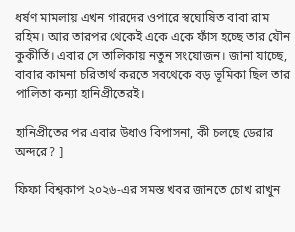ধর্ষণ মামলায় এখন গারদের ওপারে স্বঘোষিত বাবা রাম রহিম। আর তারপর থেকেই একে একে ফাঁস হচ্ছে তার যৌন কুকীর্তি। এবার সে তালিকায় নতুন সংযোজন। জানা যাচ্ছে, বাবার কামনা চরিতার্থ করতে সবথেকে বড় ভূমিকা ছিল তার পালিতা কন্যা হানিপ্রীতেরই।

হানিপ্রীতের পর এবার উধাও বিপাসনা, কী চলছে ডেরার অন্দরে? ]

ফিফা বিশ্বকাপ ২০২৬-এর সমস্ত খবর জানতে চোখ রাখুন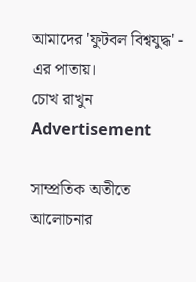আমাদের 'ফুটবল বিশ্বযুদ্ধ' - এর পাতায়।
চোখ রাখুন
Advertisement

সাম্প্রতিক অতীতে আলোচনার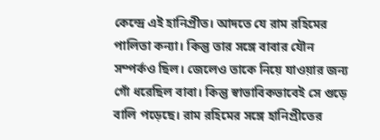কেন্দ্রে এই হানিপ্রীত। আদতে যে রাম রহিমের পালিতা কন্যা। কিন্তু তার সঙ্গে বাবার যৌন সম্পর্কও ছিল। জেলেও তাকে নিয়ে যাওয়ার জন্য গোঁ ধরেছিল বাবা। কিন্তু স্বাভাবিকভাবেই সে গুড়ে বালি পড়েছে। রাম রহিমের সঙ্গে হানিপ্রীতের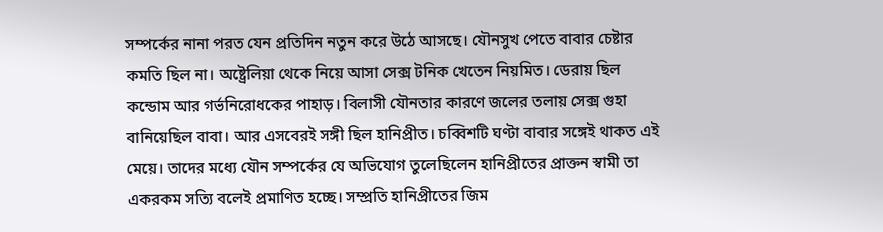সম্পর্কের নানা পরত যেন প্রতিদিন নতুন করে উঠে আসছে। যৌনসুখ পেতে বাবার চেষ্টার কমতি ছিল না। অষ্ট্রেলিয়া থেকে নিয়ে আসা সেক্স টনিক খেতেন নিয়মিত। ডেরায় ছিল কন্ডোম আর গর্ভনিরোধকের পাহাড়। বিলাসী যৌনতার কারণে জলের তলায় সেক্স গুহা বানিয়েছিল বাবা। আর এসবেরই সঙ্গী ছিল হানিপ্রীত। চব্বিশটি ঘণ্টা বাবার সঙ্গেই থাকত এই মেয়ে। তাদের মধ্যে যৌন সম্পর্কের যে অভিযোগ তুলেছিলেন হানিপ্রীতের প্রাক্তন স্বামী তা একরকম সত্যি বলেই প্রমাণিত হচ্ছে। সম্প্রতি হানিপ্রীতের জিম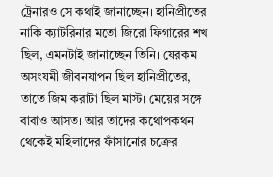ট্রেনারও সে কথাই জানাচ্ছেন। হানিপ্রীতের নাকি ক্যাটরিনার মতো জিরো ফিগারের শখ ছিল, এমনটাই জানাচ্ছেন তিনি। যেরকম অসংযমী জীবনযাপন ছিল হানিপ্রীতের, তাতে জিম করাটা ছিল মাস্ট। মেয়ের সঙ্গে বাবাও আসত। আর তাদের কথোপকথন থেকেই মহিলাদের ফাঁসানোর চক্রের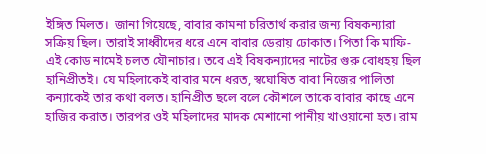ইঙ্গিত মিলত।  জানা গিয়েছে, বাবার কামনা চরিতার্থ করার জন্য বিষকন্যারা সক্রিয় ছিল। তারাই সাধ্বীদের ধরে এনে বাবার ডেরায় ঢোকাত। পিতা কি মাফি- এই কোড নামেই চলত যৌনাচার। তবে এই বিষকন্যাদের নাটের গুরু বোধহয় ছিল হানিপ্রীতই। যে মহিলাকেই বাবার মনে ধরত, স্বঘোষিত বাবা নিজের পালিতা কন্যাকেই তার কথা বলত। হানিপ্রীত ছলে বলে কৌশলে তাকে বাবার কাছে এনে হাজির করাত। তারপর ওই মহিলাদের মাদক মেশানো পানীয় খাওয়ানো হত। রাম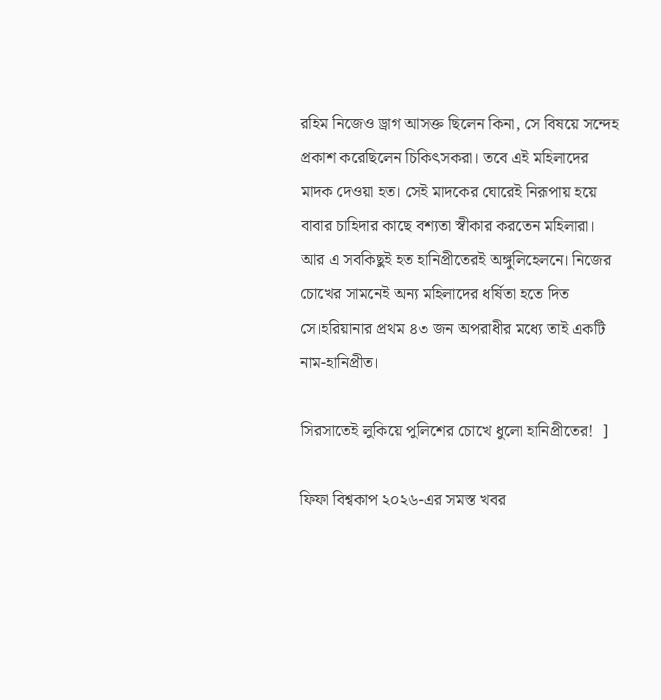রহিম নিজেও ড্রাগ আসক্ত ছিলেন কিনা, সে বিষয়ে সন্দেহ প্রকাশ করেছিলেন চিকিৎসকরা। তবে এই মহিলাদের মাদক দেওয়া হত। সেই মাদকের ঘোরেই নিরূপায় হয়ে বাবার চাহিদার কাছে বশ্যতা স্বীকার করতেন মহিলারা। আর এ সবকিছুই হত হানিপ্রীতেরই অঙ্গুলিহেলনে। নিজের চোখের সামনেই অন্য মহিলাদের ধর্ষিতা হতে দিত সে।হরিয়ানার প্রথম ৪৩ জন অপরাধীর মধ্যে তাই একটি নাম-হানিপ্রীত।

সিরসাতেই লুকিয়ে পুলিশের চোখে ধুলো হানিপ্রীতের!  ]

ফিফা বিশ্বকাপ ২০২৬-এর সমস্ত খবর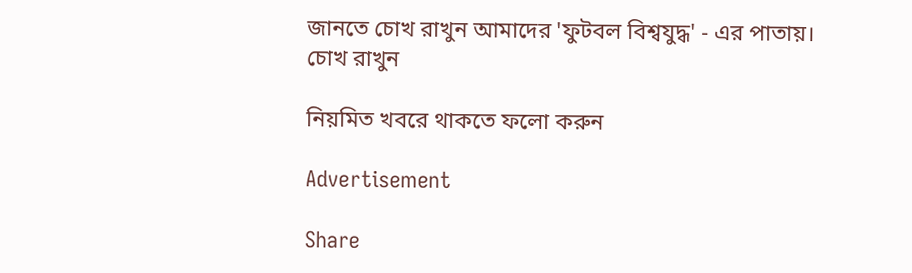জানতে চোখ রাখুন আমাদের 'ফুটবল বিশ্বযুদ্ধ' - এর পাতায়।
চোখ রাখুন

নিয়মিত খবরে থাকতে ফলো করুন

Advertisement

Share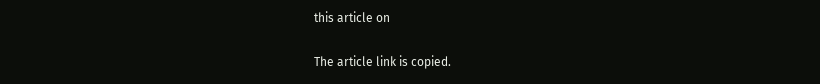this article on

The article link is copied.